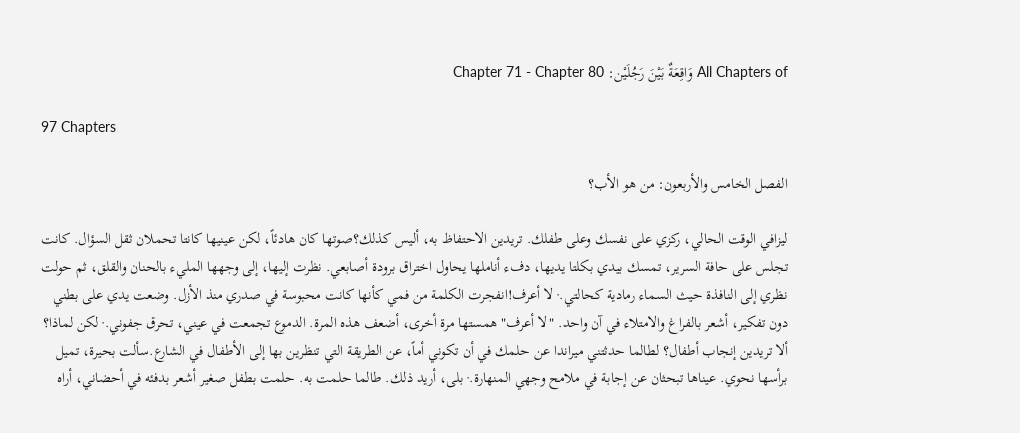All Chapters of وَاقِعَةٌ بَيْنَ رَجُلَيْن: Chapter 71 - Chapter 80

97 Chapters

الفصل الخامس والأربعون: من هو الأب؟

ليزافي الوقت الحالي، ركزي على نفسك وعلى طفلك. تريدين الاحتفاظ به، أليس كذلك؟صوتها كان هادئاً، لكن عينيها كانتا تحملان ثقل السؤال. كانت تجلس على حافة السرير، تمسك بيدي بكلتا يديها، دفء أناملها يحاول اختراق برودة أصابعي. نظرت إليها، إلى وجهها المليء بالحنان والقلق، ثم حولت نظري إلى النافذة حيث السماء رمادية كحالتي.· لا أعرف!انفجرت الكلمة من فمي كأنها كانت محبوسة في صدري منذ الأزل. وضعت يدي على بطني دون تفكير، أشعر بالفراغ والامتلاء في آن واحد. "لا أعرف" همستها مرة أخرى، أضعف هذه المرة. الدموع تجمعت في عيني، تحرق جفوني.· لكن لماذا؟ ألا تريدين إنجاب أطفال؟ لطالما حدثتني ميراندا عن حلمك في أن تكوني أماً، عن الطريقة التي تنظرين بها إلى الأطفال في الشارع.سألت بحيرة، تميل برأسها نحوي. عيناها تبحثان عن إجابة في ملامح وجهي المنهارة.· بلى، أريد ذلك. طالما حلمت به. حلمت بطفل صغير أشعر بدفئه في أحضاني، أراه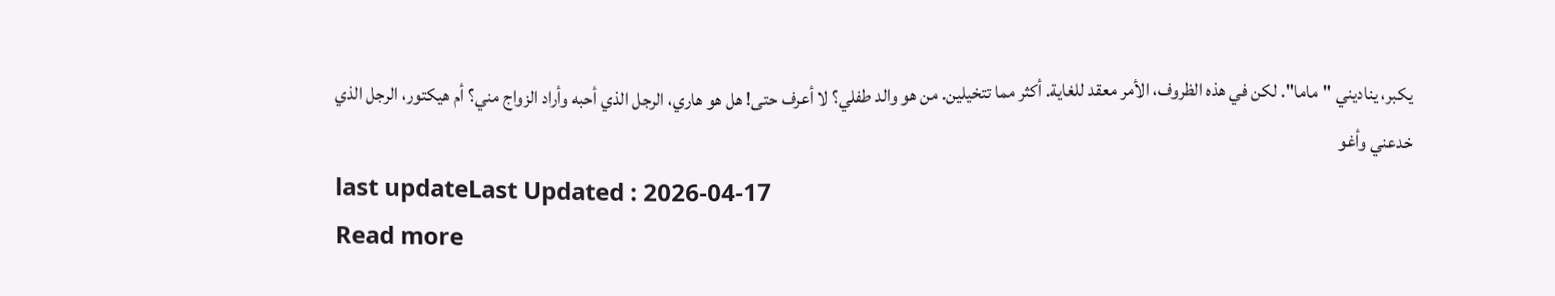يكبر، يناديني "ماما". لكن في هذه الظروف، الأمر معقد للغاية. أكثر مما تتخيلين. من هو والد طفلي؟ لا أعرف حتى! هل هو هاري، الرجل الذي أحبه وأراد الزواج مني؟ أم هيكتور، الرجل الذي خدعني وأغو
last updateLast Updated : 2026-04-17
Read more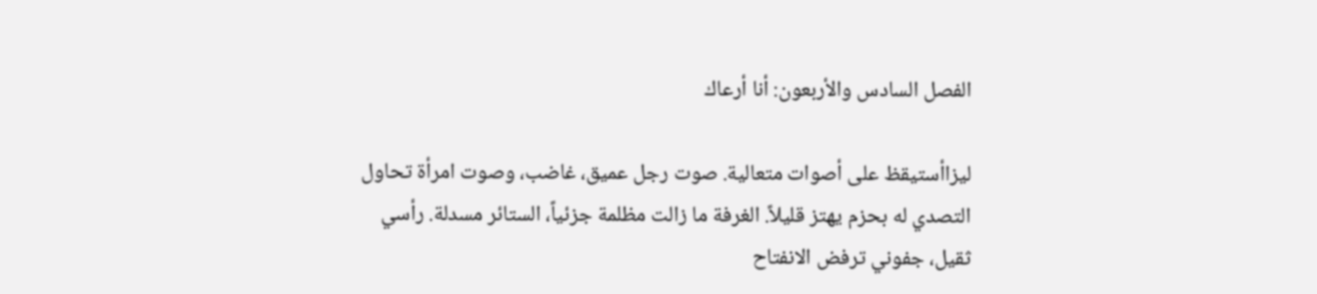الفصل السادس والأربعون: أنا أرعاك

ليزاأستيقظ على أصوات متعالية. صوت رجل عميق، غاضب، وصوت امرأة تحاول التصدي له بحزم يهتز قليلاً. الغرفة ما زالت مظلمة جزئياً، الستائر مسدلة. رأسي ثقيل، جفوني ترفض الانفتاح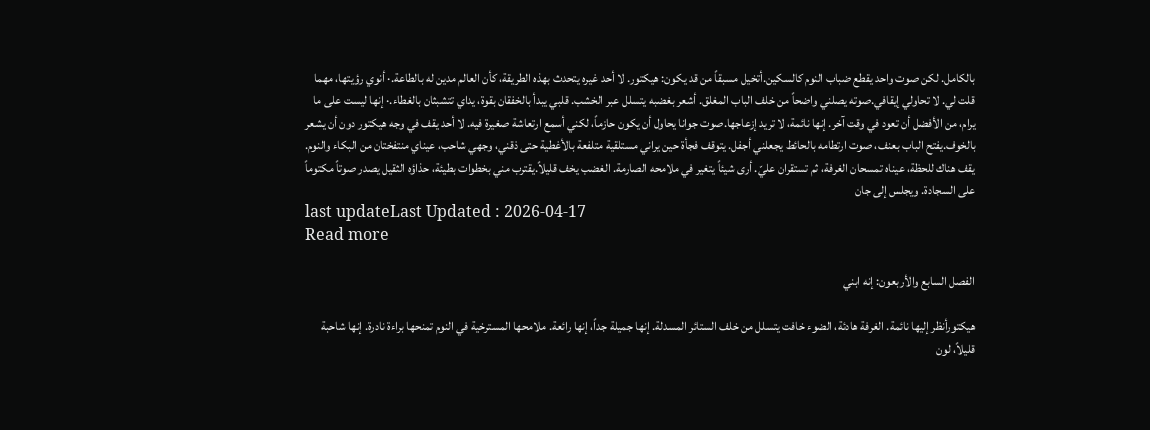بالكامل. لكن صوت واحد يقطع ضباب النوم كالسكين.أتخيل مسبقاً من قد يكون: هيكتور. لا أحد غيره يتحدث بهذه الطريقة، كأن العالم مدين له بالطاعة.· أنوي رؤيتها، مهما قلت لي. لا تحاولي إيقافي.صوته يصلني واضحاً من خلف الباب المغلق. أشعر بغضبه يتسلل عبر الخشب. قلبي يبدأ بالخفقان بقوة، يداي تتشبثان بالغطاء.· إنها ليست على ما يرام، من الأفضل أن تعود في وقت آخر. إنها نائمة، لا تريد إزعاجها.صوت جوانا يحاول أن يكون حازماً، لكني أسمع ارتعاشة صغيرة فيه. لا أحد يقف في وجه هيكتور دون أن يشعر بالخوف.يفتح الباب بعنف، صوت ارتطامه بالحائط يجعلني أجفل. يتوقف فجأة حين يراني مستلقية متلفعة بالأغطية حتى ذقني، وجهي شاحب، عيناي منتفختان من البكاء والنوم. يقف هناك للحظة، عيناه تمسحان الغرفة، ثم تستقران عليّ. أرى شيئاً يتغير في ملامحه الصارمة. الغضب يخف قليلاً.يقترب مني بخطوات بطيئة، حذاؤه الثقيل يصدر صوتاً مكتوماً على السجادة. ويجلس إلى جان
last updateLast Updated : 2026-04-17
Read more

الفصل السابع والأربعون: إنه ابني

هيكتورأنظر إليها نائمة. الغرفة هادئة، الضوء خافت يتسلل من خلف الستائر المسدلة. إنها جميلة جداً، إنها رائعة. ملامحها المسترخية في النوم تمنحها براءة نادرة. إنها شاحبة قليلاً، لون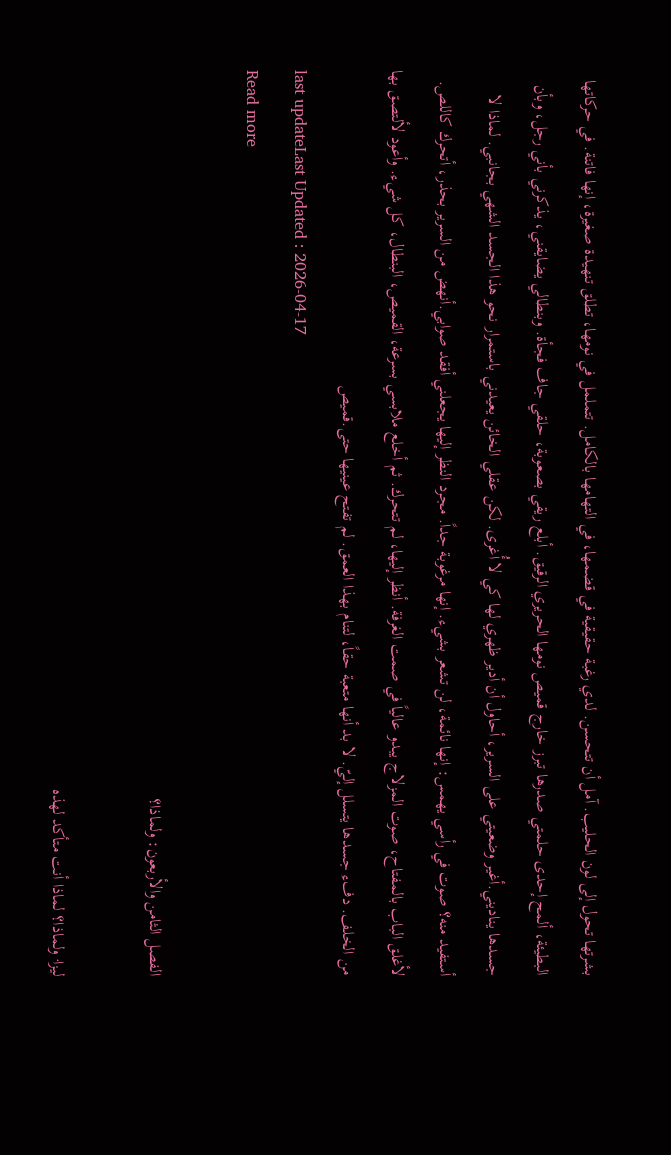بشرتها تحول إلى لون الحليب. آمل أن تتحسن. لدي رغبة حقيقية في قضمها، في التهامها بالكامل. تتململ في نومها، تطلق تنهيدة صغيرة، إنها فاتنة. في حركاتها البطيئة، ألمح إحدى حلمتي صدرها تبرز خارج قميص نومها الحريري الرقيق. أبلع ريقي بصعوبة، حلقي جاف فجأة. وبنطالي يضايقني، يذكرني بأني رجل، وبأن جسدها يناديني.أغير وضعيتي على السرير، أحاول أن أدير ظهري لها كي لا أُغرى. لكن عقلي الخائن يعيدني باستمرار نحو هذا الجسد الشهي بجانبي. لماذا لا أستفيد منه؟ صوت في رأسي يهمس: إنها نائمة، لن تشعر بشيء. إنها مرغوبة جداً. مجرد النظر إليها يجعلني أفقد صوابي.أنهض من السرير بحذر، أتحرك كاللص. لأغلق الباب بالمفتاح، صوت المزلاج يبدو عالياً في صمت الغرفة. أنظر إليها، لم تتحرك. ثم أخلع ملابسي بسرعة، القميص، البنطال، كل شيء. وأعود لألتصق بها من الخلف. دفء جسدها يتسلل إليّ. لا بد أنها متعبة حقاً، لتنام بهذا العمق. لم تفتح عينيها حتى.قميص
last updateLast Updated : 2026-04-17
Read more

الفصل الثامن والأربعون: ولماذا؟

ليزا· ولماذا؟ لماذا أنت متأكد لهذه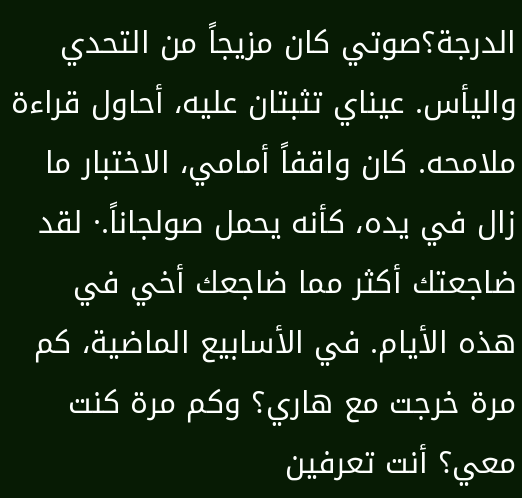الدرجة؟صوتي كان مزيجاً من التحدي واليأس. عيناي تثبتان عليه، أحاول قراءة ملامحه. كان واقفاً أمامي، الاختبار ما زال في يده، كأنه يحمل صولجاناً.· لقد ضاجعتك أكثر مما ضاجعك أخي في هذه الأيام. في الأسابيع الماضية، كم مرة خرجت مع هاري؟ وكم مرة كنت معي؟ أنت تعرفين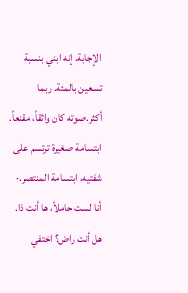الإجابة. إنه ابني بنسبة تسعين بالمئة. ربما أكثر.صوته كان واثقاً، مقنعاً. ابتسامة صغيرة ترتسم على شفتيه، ابتسامة المنتصر.· أنا لست حاملاً، ها أنت ذا. هل أنت راض؟ اختفي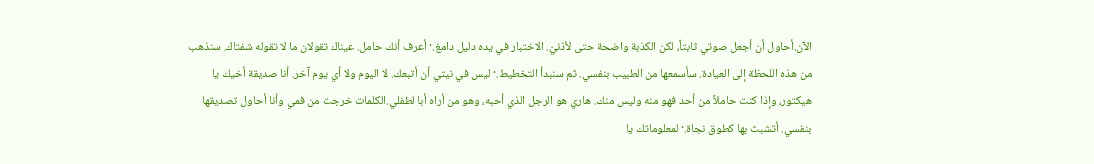الآن.أحاول أن أجعل صوتي ثابتاً، لكن الكذبة واضحة حتى لأذنيّ. الاختبار في يده دليل دامغ.· أعرف أنك حامل. عيناك تقولان ما لا تقوله شفتاك. سنذهب من هذه اللحظة إلى العيادة. سأسمعها من الطبيب بنفسي. ثم سنبدأ التخطيط.· ليس في نيتي أن أتبعك. لا اليوم ولا أي يوم آخر. أنا صديقة أخيك يا هيكتور، وإذا كنت حاملاً من أحد فهو منه وليس منك. هاري هو الرجل الذي أحبه، وهو من أراه أبا لطفلي.الكلمات خرجت من فمي وأنا أحاول تصديقها بنفسي. أتشبث بها كطوق نجاة.· لمعلوماتك يا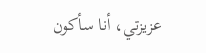عزيزتي، أنا سأكون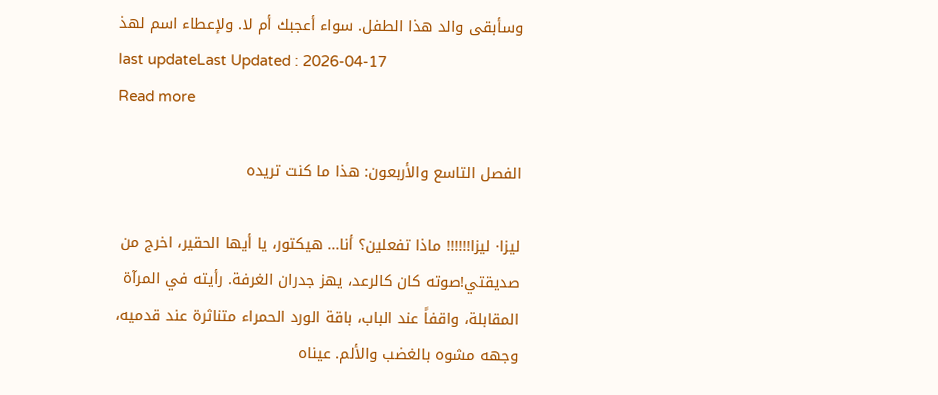وسأبقى والد هذا الطفل. سواء أعجبك أم لا. ولإعطاء اسم لهذ
last updateLast Updated : 2026-04-17
Read more

الفصل التاسع والأربعون: هذا ما كنت تريده

ليزا· ليزا!!!!!! ماذا تفعلين؟ أنا... هيكتور، يا أيها الحقير، اخرج من صديقتي!صوته كان كالرعد، يهز جدران الغرفة. رأيته في المرآة المقابلة، واقفاً عند الباب، باقة الورد الحمراء متناثرة عند قدميه، وجهه مشوه بالغضب والألم. عيناه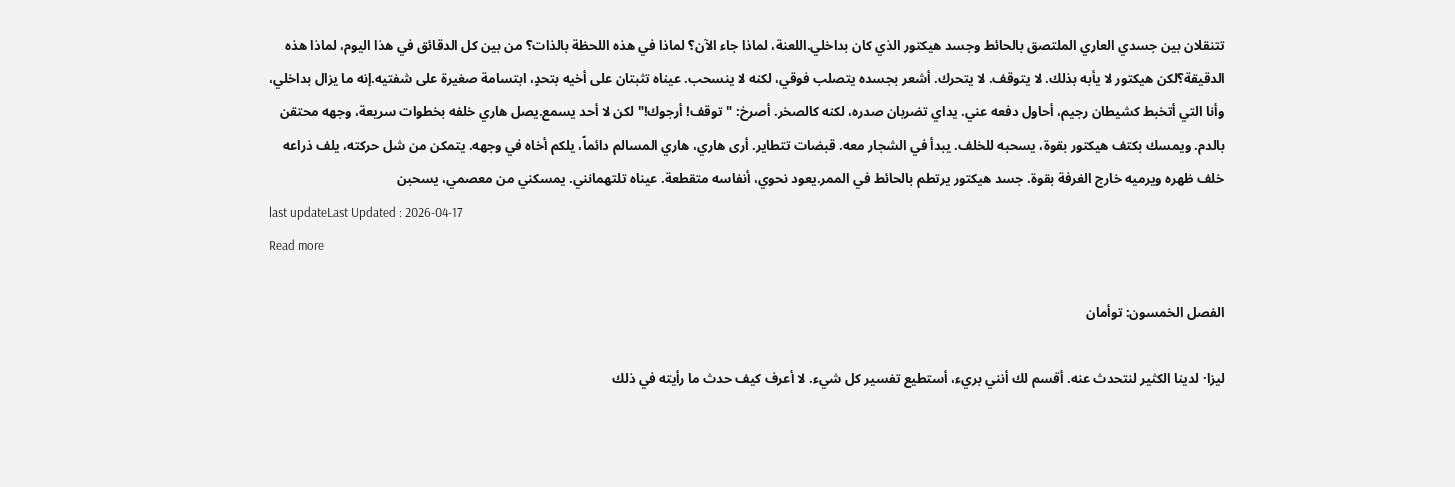تتنقلان بين جسدي العاري الملتصق بالحائط وجسد هيكتور الذي كان بداخلي.اللعنة، لماذا جاء الآن؟ لماذا في هذه اللحظة بالذات؟ من بين كل الدقائق في هذا اليوم، لماذا هذه الدقيقة؟لكن هيكتور لا يأبه بذلك. لا يتوقف. لا يتحرك. أشعر بجسده يتصلب فوقي، لكنه لا ينسحب. عيناه تثبتان على أخيه بتحدٍ، ابتسامة صغيرة على شفتيه.إنه ما يزال بداخلي، وأنا التي أتخبط كشيطان رجيم، أحاول دفعه عني. يداي تضربان صدره، لكنه كالصخر. أصرخ: "توقف! أرجوك!" لكن لا أحد يسمع.يصل هاري خلفه بخطوات سريعة، وجهه محتقن بالدم. ويمسك بكتف هيكتور بقوة، يسحبه للخلف. يبدأ في الشجار معه. قبضات تتطاير. أرى هاري، هاري المسالم دائماً، يلكم أخاه في وجهه. يتمكن من شل حركته، يلف ذراعه خلف ظهره ويرميه خارج الغرفة بقوة. جسد هيكتور يرتطم بالحائط في الممر.يعود نحوي، أنفاسه متقطعة. عيناه تلتهمانني. يمسكني من معصمي، يسحبن
last updateLast Updated : 2026-04-17
Read more

الفصل الخمسون: توأمان

ليزا· لدينا الكثير لنتحدث عنه. أقسم لك أنني بريء، أستطيع تفسير كل شيء. لا أعرف كيف حدث ما رأيته في ذلك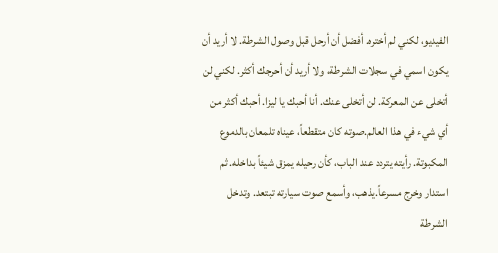الفيديو، لكني لم أختره. أفضل أن أرحل قبل وصول الشرطة. لا أريد أن يكون اسمي في سجلات الشرطة، ولا أريد أن أحرجك أكثر. لكني لن أتخلى عن المعركة. لن أتخلى عنك. أنا أحبك يا ليزا. أحبك أكثر من أي شيء في هذا العالم.صوته كان متقطعاً، عيناه تلمعان بالدموع المكبوتة. رأيته يتردد عند الباب، كأن رحيله يمزق شيئاً بداخله. ثم استدار وخرج مسرعاً.يذهب، وأسمع صوت سيارته تبتعد. وتدخل الشرطة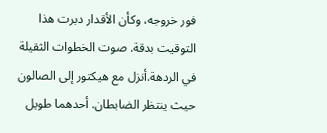فور خروجه، وكأن الأقدار دبرت هذا التوقيت بدقة. صوت الخطوات الثقيلة في الردهة.أنزل مع هيكتور إلى الصالون حيث ينتظر الضابطان. أحدهما طويل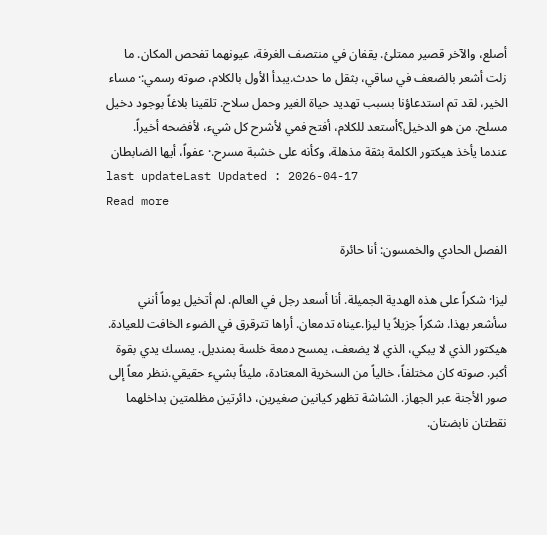أصلع، والآخر قصير ممتلئ. يقفان في منتصف الغرفة، عيونهما تفحص المكان. ما زلت أشعر بالضعف في ساقي، بثقل ما حدث.يبدأ الأول بالكلام، صوته رسمي:· مساء الخير، لقد تم استدعاؤنا بسبب تهديد حياة الغير وحمل سلاح. تلقينا بلاغاً بوجود دخيل مسلح. من هو الدخيل؟أستعد للكلام، أفتح فمي لأشرح كل شيء، لأفضحه أخيراً. عندما يأخذ هيكتور الكلمة بثقة مذهلة، وكأنه على خشبة مسرح.· عفواً، أيها الضابطان
last updateLast Updated : 2026-04-17
Read more

الفصل الحادي والخمسون: أنا حائرة

ليزا· شكراً على هذه الهدية الجميلة. أنا أسعد رجل في العالم. لم أتخيل يوماً أنني سأشعر بهذا. شكراً جزيلاً يا ليزا.عيناه تدمعان. أراها تترقرق في الضوء الخافت للعيادة. هيكتور الذي لا يبكي، الذي لا يضعف، يمسح دمعة خلسة بمنديل. يمسك يدي بقوة أكبر. صوته كان مختلفاً، خالياً من السخرية المعتادة، مليئاً بشيء حقيقي.ننظر معاً إلى صور الأجنة عبر الجهاز. الشاشة تظهر كيانين صغيرين، دائرتين مظلمتين بداخلهما نقطتان نابضتان.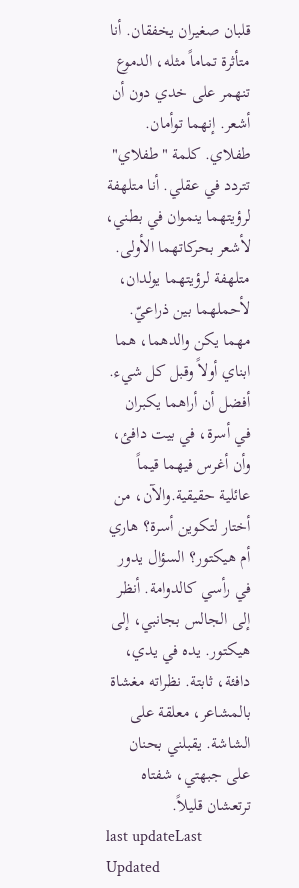قلبان صغيران يخفقان. أنا متأثرة تماماً مثله، الدموع تنهمر على خدي دون أن أشعر. إنهما توأمان. طفلاي. كلمة "طفلاي" تتردد في عقلي. أنا متلهفة لرؤيتهما ينموان في بطني، لأشعر بحركاتهما الأولى. متلهفة لرؤيتهما يولدان، لأحملهما بين ذراعيّ. مهما يكن والدهما، هما ابناي أولاً وقبل كل شيء. أفضل أن أراهما يكبران في أسرة، في بيت دافئ، وأن أغرس فيهما قيماً عائلية حقيقية.والآن، من أختار لتكوين أسرة؟ هاري أم هيكتور؟ السؤال يدور في رأسي كالدوامة. أنظر إلى الجالس بجانبي، إلى هيكتور. يده في يدي، دافئة، ثابتة. نظراته مغشاة بالمشاعر، معلقة على الشاشة. يقبلني بحنان على جبهتي، شفتاه ترتعشان قليلاً.
last updateLast Updated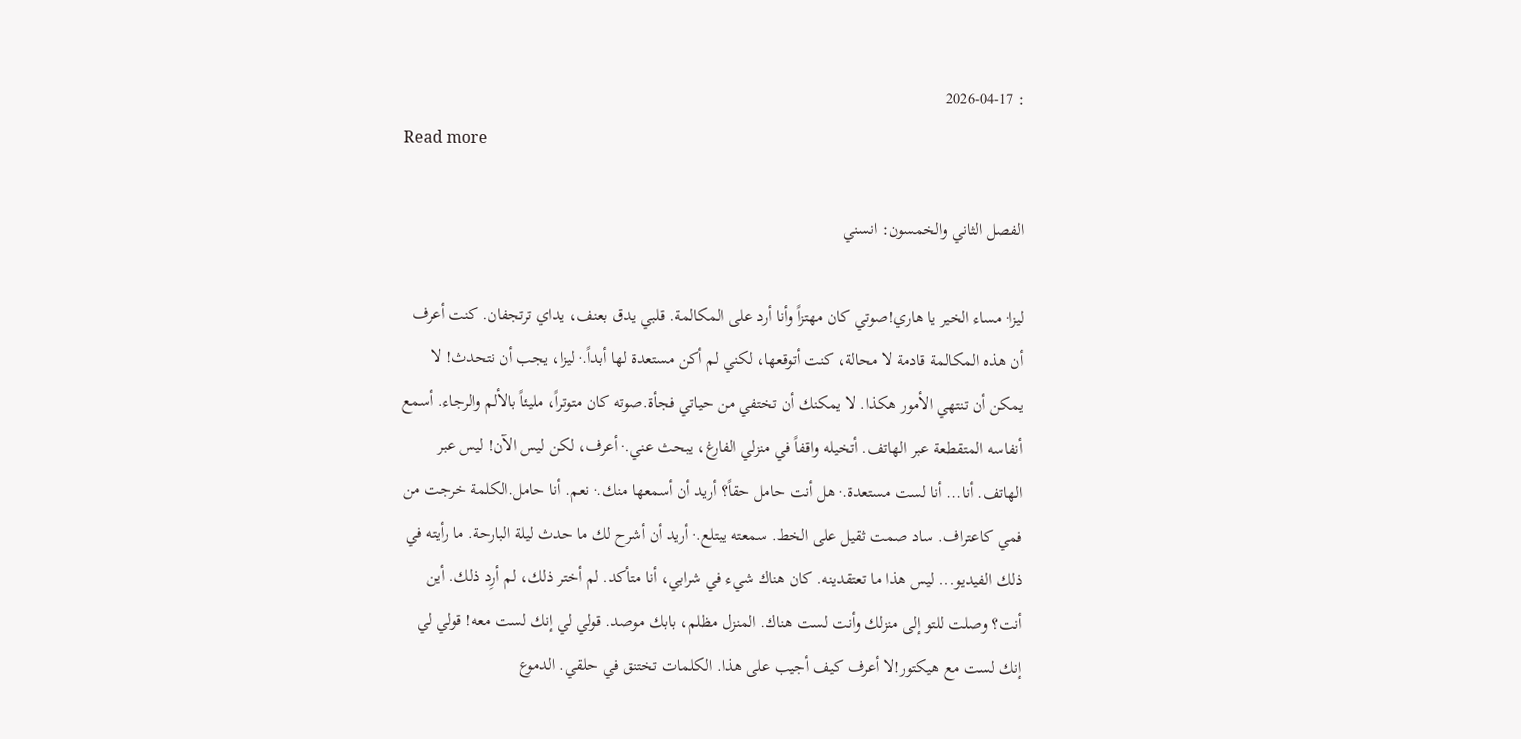: 2026-04-17
Read more

الفصل الثاني والخمسون: انسني

ليزا· مساء الخير يا هاري!صوتي كان مهتزاً وأنا أرد على المكالمة. قلبي يدق بعنف، يداي ترتجفان. كنت أعرف أن هذه المكالمة قادمة لا محالة، كنت أتوقعها، لكني لم أكن مستعدة لها أبداً.· ليزا، يجب أن نتحدث! لا يمكن أن تنتهي الأمور هكذا. لا يمكنك أن تختفي من حياتي فجأة.صوته كان متوتراً، مليئاً بالألم والرجاء. أسمع أنفاسه المتقطعة عبر الهاتف. أتخيله واقفاً في منزلي الفارغ، يبحث عني.· أعرف، لكن ليس الآن! ليس عبر الهاتف. أنا... أنا لست مستعدة.· هل أنت حامل حقاً؟ أريد أن أسمعها منك.· نعم. أنا حامل.الكلمة خرجت من فمي كاعتراف. ساد صمت ثقيل على الخط. سمعته يبتلع.· أريد أن أشرح لك ما حدث ليلة البارحة. ما رأيته في ذلك الفيديو... ليس هذا ما تعتقدينه. كان هناك شيء في شرابي، أنا متأكد. لم أختر ذلك، لم أرِد ذلك. أين أنت؟ وصلت للتو إلى منزلك وأنت لست هناك. المنزل مظلم، بابك موصد. قولي لي إنك لست معه! قولي لي إنك لست مع هيكتور!لا أعرف كيف أجيب على هذا. الكلمات تختنق في حلقي. الدموع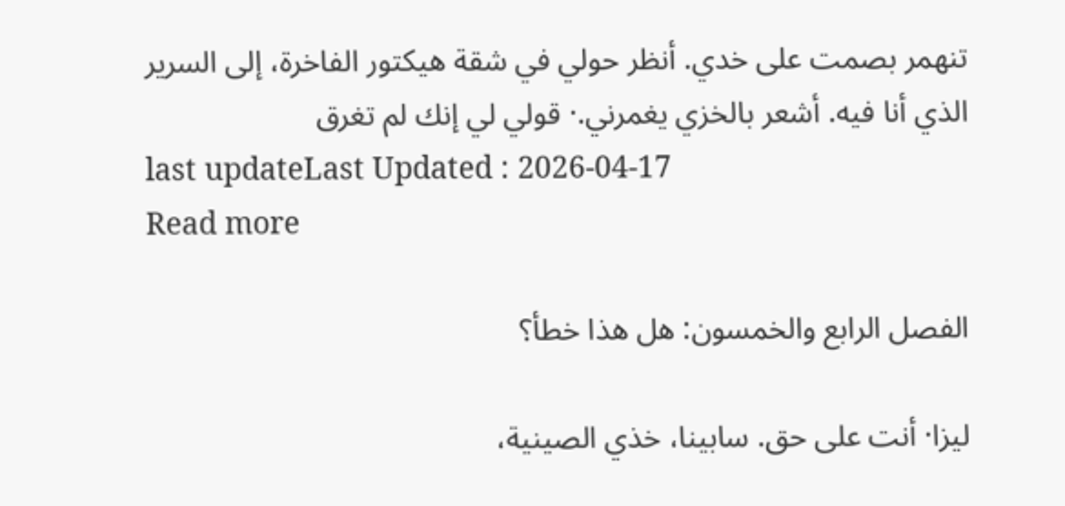تنهمر بصمت على خدي. أنظر حولي في شقة هيكتور الفاخرة، إلى السرير الذي أنا فيه. أشعر بالخزي يغمرني.· قولي لي إنك لم تغرق
last updateLast Updated : 2026-04-17
Read more

الفصل الرابع والخمسون: هل هذا خطأ؟

ليزا· أنت على حق. سابينا، خذي الصينية،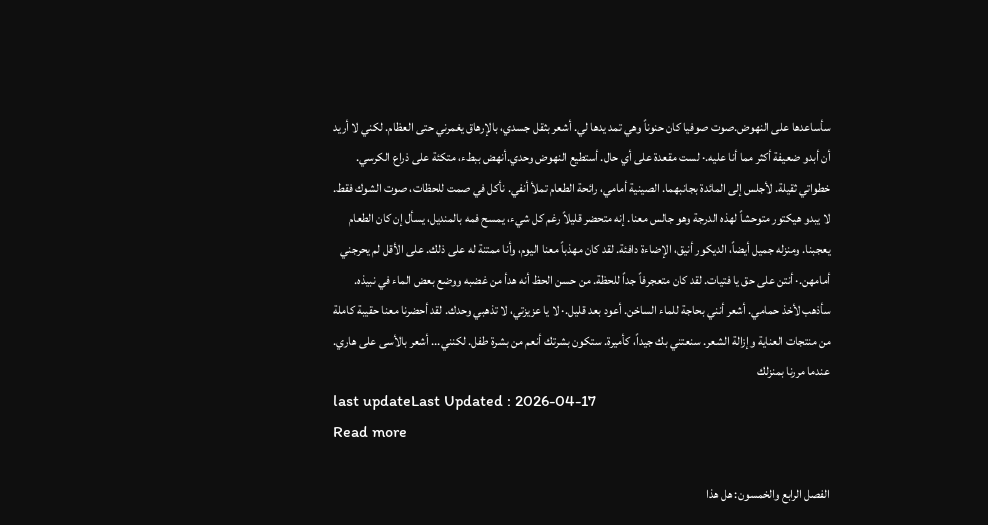سأساعدها على النهوض.صوت صوفيا كان حنوناً وهي تمد يدها لي. أشعر بثقل جسدي، بالإرهاق يغمرني حتى العظام. لكني لا أريد أن أبدو ضعيفة أكثر مما أنا عليه.· لست مقعدة على أي حال. أستطيع النهوض وحدي.أنهض ببطء، متكئة على ذراع الكرسي. خطواتي ثقيلة. لأجلس إلى المائدة بجانبهما. الصينية أمامي، رائحة الطعام تملأ أنفي. نأكل في صمت للحظات، صوت الشوك فقط. لا يبدو هيكتور متوحشاً لهذه الدرجة وهو جالس معنا. إنه متحضر قليلاً رغم كل شيء، يمسح فمه بالمنديل، يسأل إن كان الطعام يعجبنا. ومنزله جميل أيضاً، الديكور أنيق، الإضاءة دافئة. لقد كان مهذباً معنا اليوم، وأنا ممتنة له على ذلك. على الأقل لم يحرجني أمامهن.· أنتن على حق يا فتيات. لقد كان متعجرفاً جداً للحظة. من حسن الحظ أنه هدأ من غضبه ووضع بعض الماء في نبيذه. سأذهب لأخذ حمامي. أشعر أنني بحاجة للماء الساخن. أعود بعد قليل.· لا يا عزيزتي، لا تذهبي وحدك. لقد أحضرنا معنا حقيبة كاملة من منتجات العناية وإزالة الشعر. سنعتني بك جيداً، كأميرة. ستكون بشرتك أنعم من بشرة طفل. لكنني... أشعر بالأسى على هاري. عندما مررنا بمنزلك
last updateLast Updated : 2026-04-17
Read more

الفصل الرابع والخمسون: هل هذا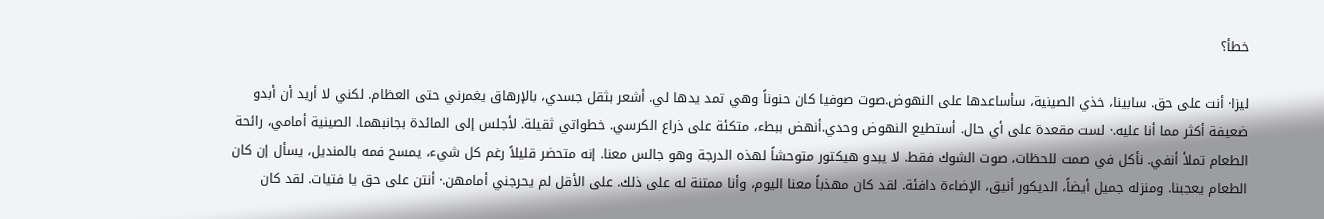خطأ؟

ليزا· أنت على حق. سابينا، خذي الصينية، سأساعدها على النهوض.صوت صوفيا كان حنوناً وهي تمد يدها لي. أشعر بثقل جسدي، بالإرهاق يغمرني حتى العظام. لكني لا أريد أن أبدو ضعيفة أكثر مما أنا عليه.· لست مقعدة على أي حال. أستطيع النهوض وحدي.أنهض ببطء، متكئة على ذراع الكرسي. خطواتي ثقيلة. لأجلس إلى المائدة بجانبهما. الصينية أمامي، رائحة الطعام تملأ أنفي. نأكل في صمت للحظات، صوت الشوك فقط. لا يبدو هيكتور متوحشاً لهذه الدرجة وهو جالس معنا. إنه متحضر قليلاً رغم كل شيء، يمسح فمه بالمنديل، يسأل إن كان الطعام يعجبنا. ومنزله جميل أيضاً، الديكور أنيق، الإضاءة دافئة. لقد كان مهذباً معنا اليوم، وأنا ممتنة له على ذلك. على الأقل لم يحرجني أمامهن.· أنتن على حق يا فتيات. لقد كان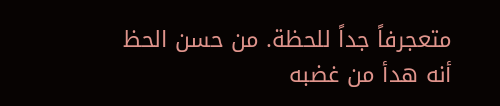متعجرفاً جداً للحظة. من حسن الحظ أنه هدأ من غضبه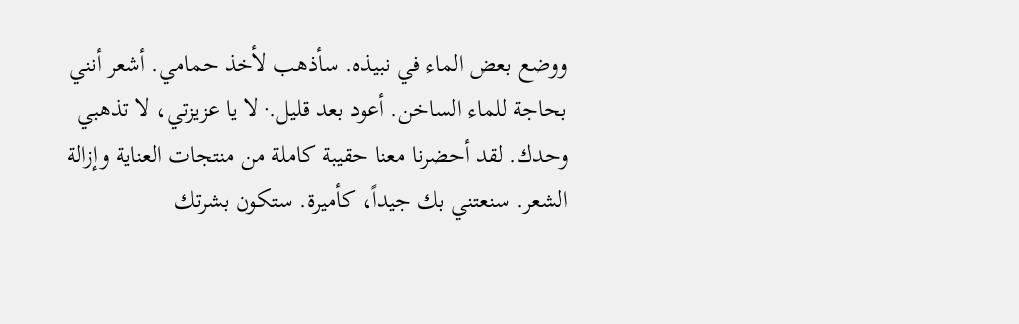ووضع بعض الماء في نبيذه. سأذهب لأخذ حمامي. أشعر أنني بحاجة للماء الساخن. أعود بعد قليل.· لا يا عزيزتي، لا تذهبي وحدك. لقد أحضرنا معنا حقيبة كاملة من منتجات العناية وإزالة الشعر. سنعتني بك جيداً، كأميرة. ستكون بشرتك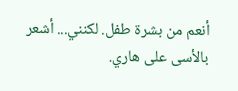أنعم من بشرة طفل. لكنني... أشعر بالأسى على هاري.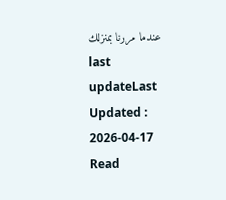عندما مررنا بمنزلك
last updateLast Updated : 2026-04-17
Read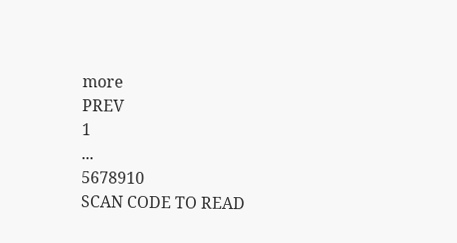more
PREV
1
...
5678910
SCAN CODE TO READ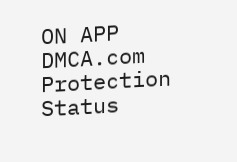ON APP
DMCA.com Protection Status